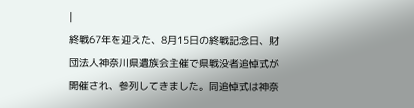|
終戦67年を迎えた、8月15日の終戦記念日、財団法人神奈川県遺族会主催で県戦没者追悼式が開催され、参列してきました。同追悼式は神奈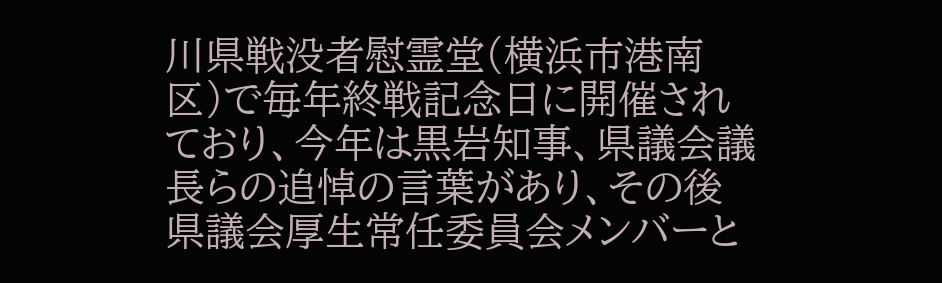川県戦没者慰霊堂(横浜市港南区)で毎年終戦記念日に開催されており、今年は黒岩知事、県議会議長らの追悼の言葉があり、その後県議会厚生常任委員会メンバーと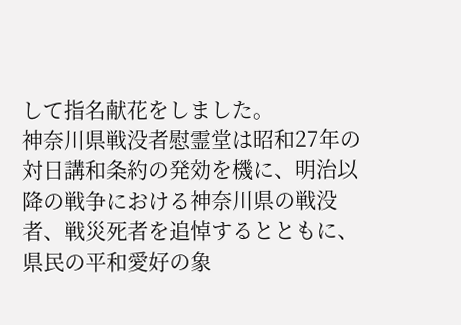して指名献花をしました。
神奈川県戦没者慰霊堂は昭和27年の対日講和条約の発効を機に、明治以降の戦争における神奈川県の戦没者、戦災死者を追悼するとともに、県民の平和愛好の象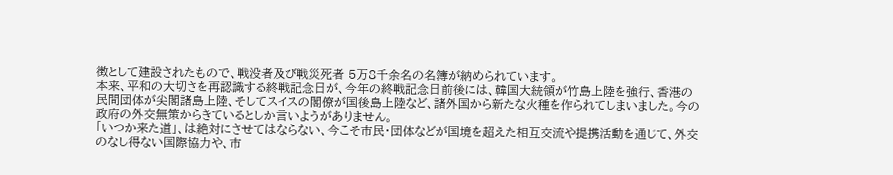徴として建設されたもので、戦没者及び戦災死者 5万8千余名の名簿が納められています。
本来、平和の大切さを再認識する終戦記念日が、今年の終戦記念日前後には、韓国大統領が竹島上陸を強行、香港の民間団体が尖閣諸島上陸、そしてスイスの閣僚が国後島上陸など、諸外国から新たな火種を作られてしまいました。今の政府の外交無策からきているとしか言いようがありません。
「いつか来た道」、は絶対にさせてはならない、今こそ市民・団体などが国境を超えた相互交流や提携活動を通じて、外交のなし得ない国際協力や、市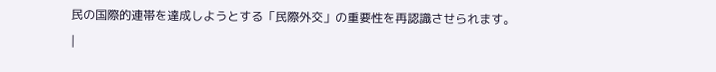民の国際的連帯を達成しようとする「民際外交」の重要性を再認識させられます。
|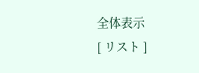全体表示
[ リスト ]